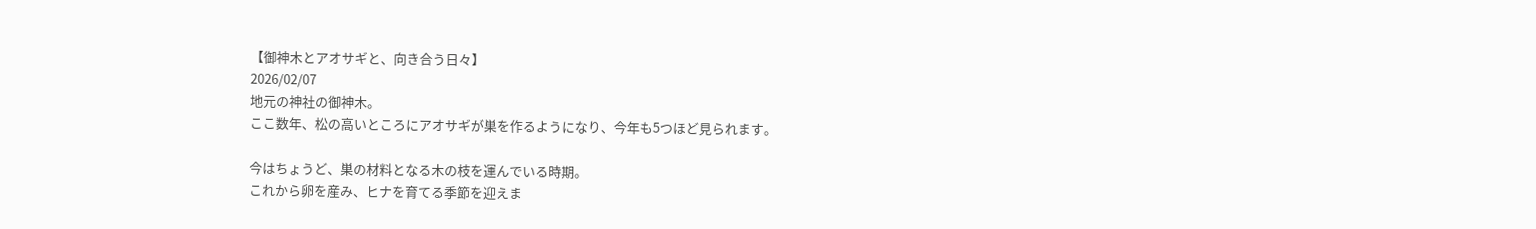【御神木とアオサギと、向き合う日々】
2026/02/07
地元の神社の御神木。
ここ数年、松の高いところにアオサギが巣を作るようになり、今年も5つほど見られます。

今はちょうど、巣の材料となる木の枝を運んでいる時期。
これから卵を産み、ヒナを育てる季節を迎えま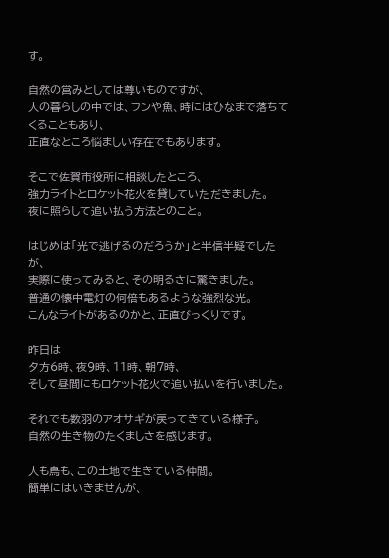す。

自然の営みとしては尊いものですが、
人の暮らしの中では、フンや魚、時にはひなまで落ちてくることもあり、
正直なところ悩ましい存在でもあります。

そこで佐賀市役所に相談したところ、
強力ライトとロケット花火を貸していただきました。
夜に照らして追い払う方法とのこと。

はじめは「光で逃げるのだろうか」と半信半疑でしたが、
実際に使ってみると、その明るさに驚きました。
普通の懐中電灯の何倍もあるような強烈な光。
こんなライトがあるのかと、正直びっくりです。

昨日は
夕方6時、夜9時、11時、朝7時、
そして昼間にもロケット花火で追い払いを行いました。

それでも数羽のアオサギが戻ってきている様子。
自然の生き物のたくましさを感じます。

人も鳥も、この土地で生きている仲間。
簡単にはいきませんが、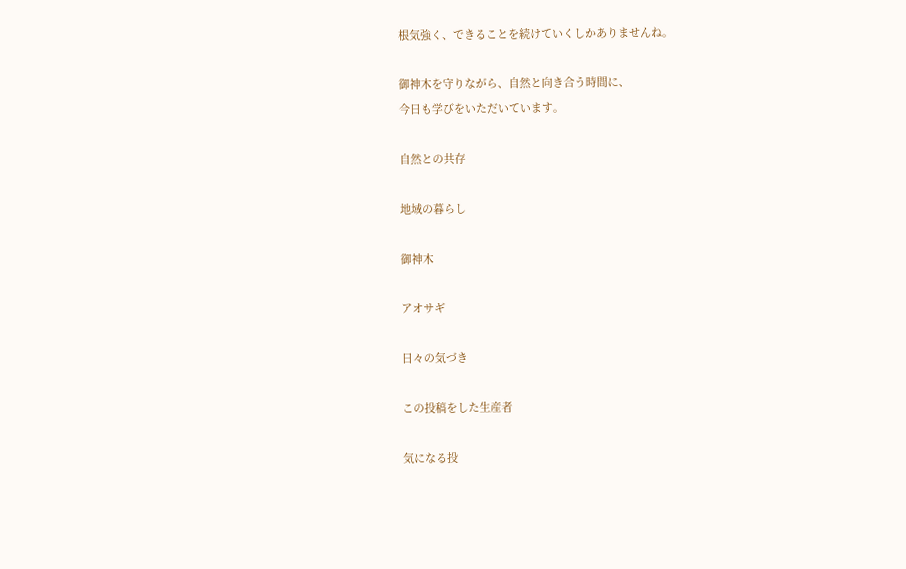根気強く、できることを続けていくしかありませんね。

御神木を守りながら、自然と向き合う時間に、
今日も学びをいただいています。

自然との共存

地域の暮らし

御神木

アオサギ

日々の気づき

この投稿をした生産者

気になる投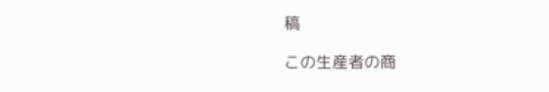稿

この生産者の商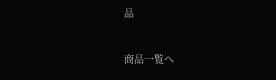品

商品一覧へ